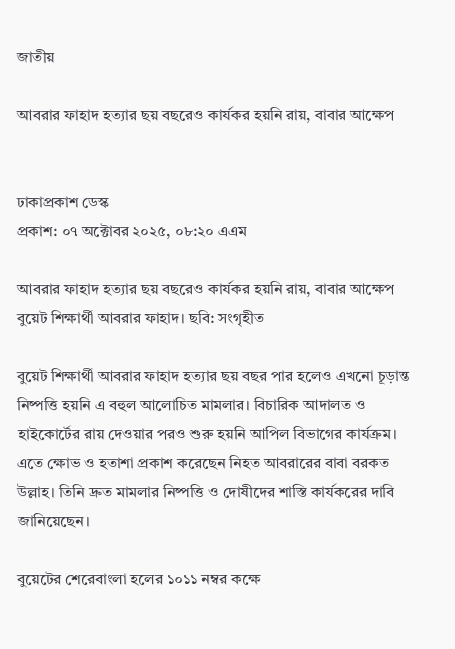জাতীয়

আবরার ফাহাদ হত্যার ছয় বছরেও কার্যকর হয়নি রায়, বাবার আক্ষেপ


ঢাকাপ্রকাশ ডেস্ক
প্রকাশ: ০৭ অক্টোবর ২০২৫, ০৮:২০ এএম

আবরার ফাহাদ হত্যার ছয় বছরেও কার্যকর হয়নি রায়, বাবার আক্ষেপ
বুয়েট শিক্ষার্থী আবরার ফাহাদ। ছবি: সংগৃহীত

বুয়েট শিক্ষার্থী আবরার ফাহাদ হত্যার ছয় বছর পার হলেও এখনো চূড়ান্ত নিষ্পত্তি হয়নি এ বহুল আলোচিত মামলার। বিচারিক আদালত ও হাইকোর্টের রায় দেওয়ার পরও শুরু হয়নি আপিল বিভাগের কার্যক্রম। এতে ক্ষোভ ও হতাশা প্রকাশ করেছেন নিহত আবরারের বাবা বরকত উল্লাহ। তিনি দ্রুত মামলার নিষ্পত্তি ও দোষীদের শাস্তি কার্যকরের দাবি জানিয়েছেন।

বুয়েটের শেরেবাংলা হলের ১০১১ নম্বর কক্ষে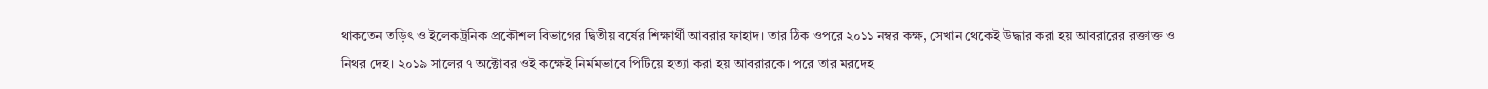থাকতেন তড়িৎ ও ইলেকট্রনিক প্রকৌশল বিভাগের দ্বিতীয় বর্ষের শিক্ষার্থী আবরার ফাহাদ। তার ঠিক ওপরে ২০১১ নম্বর কক্ষ, সেখান থেকেই উদ্ধার করা হয় আবরারের রক্তাক্ত ও নিথর দেহ। ২০১৯ সালের ৭ অক্টোবর ওই কক্ষেই নির্মমভাবে পিটিয়ে হত্যা করা হয় আবরারকে। পরে তার মরদেহ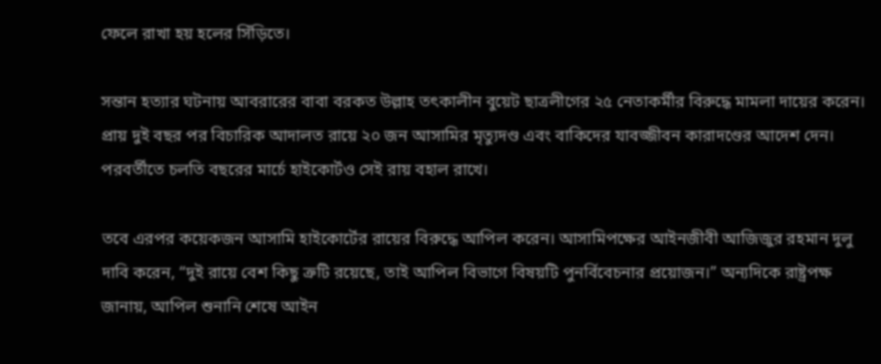ফেলে রাখা হয় হলের সিঁড়িতে।

সন্তান হত্যার ঘটনায় আবরারের বাবা বরকত উল্লাহ তৎকালীন বুয়েট ছাত্রলীগের ২৫ নেতাকর্মীর বিরুদ্ধে মামলা দায়ের করেন। প্রায় দুই বছর পর বিচারিক আদালত রায়ে ২০ জন আসামির মৃত্যুদণ্ড এবং বাকিদের যাবজ্জীবন কারাদণ্ডের আদেশ দেন। পরবর্তীতে চলতি বছরের মার্চে হাইকোর্টও সেই রায় বহাল রাখে।

তবে এরপর কয়েকজন আসামি হাইকোর্টের রায়ের বিরুদ্ধে আপিল করেন। আসামিপক্ষের আইনজীবী আজিজুর রহমান দুলু দাবি করেন, “দুই রায়ে বেশ কিছু ত্রুটি রয়েছে, তাই আপিল বিভাগে বিষয়টি পুনর্বিবেচনার প্রয়োজন।” অন্যদিকে রাষ্ট্রপক্ষ জানায়, আপিল শুনানি শেষে আইন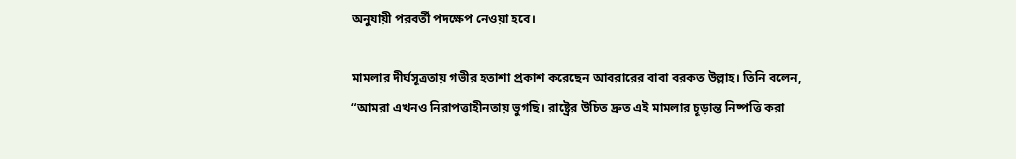অনুযায়ী পরবর্তী পদক্ষেপ নেওয়া হবে।

মামলার দীর্ঘসূত্রতায় গভীর হতাশা প্রকাশ করেছেন আবরারের বাবা বরকত উল্লাহ। তিনি বলেন, “আমরা এখনও নিরাপত্তাহীনতায় ভুগছি। রাষ্ট্রের উচিত দ্রুত এই মামলার চূড়ান্ত নিষ্পত্তি করা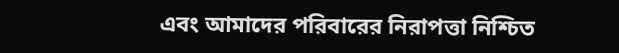এবং আমাদের পরিবারের নিরাপত্তা নিশ্চিত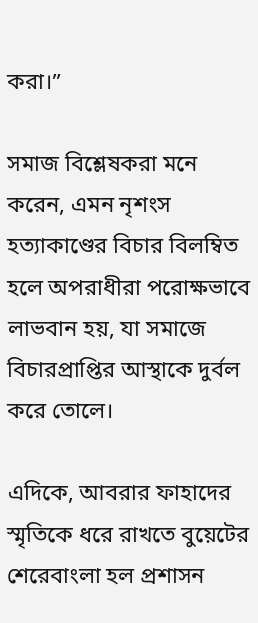করা।”

সমাজ বিশ্লেষকরা মনে করেন, এমন নৃশংস হত্যাকাণ্ডের বিচার বিলম্বিত হলে অপরাধীরা পরোক্ষভাবে লাভবান হয়, যা সমাজে বিচারপ্রাপ্তির আস্থাকে দুর্বল করে তোলে।

এদিকে, আবরার ফাহাদের স্মৃতিকে ধরে রাখতে বুয়েটের শেরেবাংলা হল প্রশাসন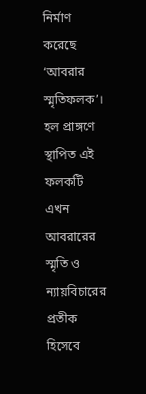নির্মাণ করেছে ‘আবরার স্মৃতিফলক’। হল প্রাঙ্গণে স্থাপিত এই ফলকটি এখন আবরারের স্মৃতি ও ন্যায়বিচারের প্রতীক হিসেবে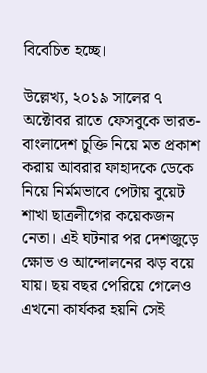বিবেচিত হচ্ছে।

উল্লেখ্য, ২০১৯ সালের ৭ অক্টোবর রাতে ফেসবুকে ভারত-বাংলাদেশ চুক্তি নিয়ে মত প্রকাশ করায় আবরার ফাহাদকে ডেকে নিয়ে নির্মমভাবে পেটায় বুয়েট শাখা ছাত্রলীগের কয়েকজন নেতা। এই ঘটনার পর দেশজুড়ে ক্ষোভ ও আন্দোলনের ঝড় বয়ে যায়। ছয় বছর পেরিয়ে গেলেও এখনো কার্যকর হয়নি সেই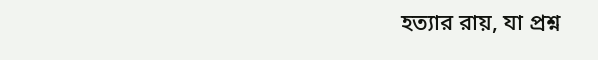হত্যার রায়, যা প্রশ্ন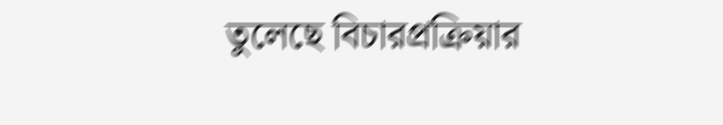তুলেছে বিচারপ্রক্রিয়ার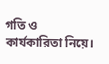গতি ও কার্যকারিতা নিয়ে।